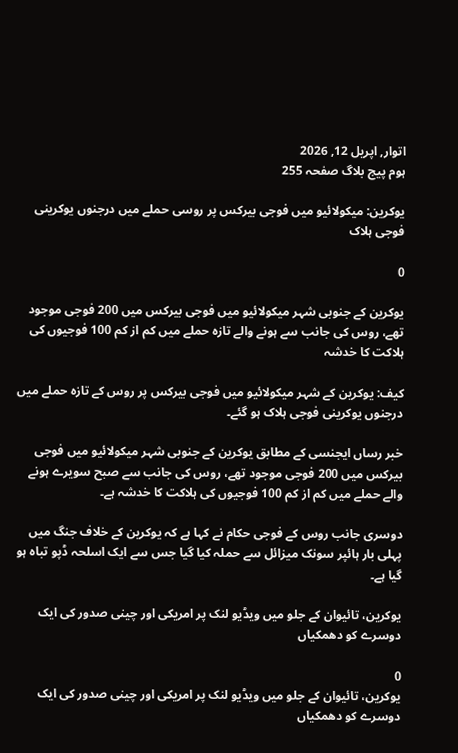اتوار, اپریل 12, 2026
ہوم پیج بلاگ صفحہ 255

یوکرین: میکولائیو میں فوجی بیرکس پر روسی حملے میں درجنوں یوکرینی فوجی ہلاک

0

یوکرین کے جنوبی شہر میکولائیو میں فوجی بیرکس میں 200 فوجی موجود تھے، روس کی جانب سے ہونے والے تازہ حملے میں کم از کم 100 فوجیوں کی ہلاکت کا خدشہ

کیف: یوکرین کے شہر میکولائیو میں فوجی بیرکس پر روس کے تازہ حملے میں درجنوں یوکرینی فوجی ہلاک ہو گئے۔

خبر رساں ایجنسی کے مطابق یوکرین کے جنوبی شہر میکولائیو میں فوجی بیرکس میں 200 فوجی موجود تھے، روس کی جانب سے صبح سویرے ہونے والے حملے میں کم از کم 100 فوجیوں کی ہلاکت کا خدشہ ہے۔

دوسری جانب روس کے فوجی حکام نے کہا ہے کہ یوکرین کے خلاف جنگ میں پہلی بار ہائپر سونک میزائل سے حملہ کیا گیا جس سے ایک اسلحہ ڈپو تباہ ہو گیا ہے۔

یوکرین، تائیوان کے جلو میں ویڈیو لنک پر امریکی اور چینی صدور کی ایک دوسرے کو دھمکیاں

0
یوکرین، تائیوان کے جلو میں ویڈیو لنک پر امریکی اور چینی صدور کی ایک دوسرے کو دھمکیاں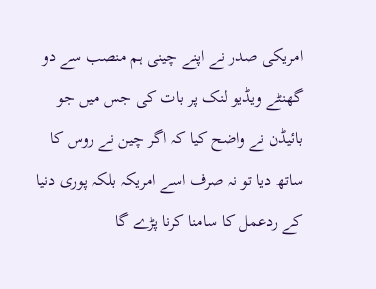امریکی صدر نے اپنے چینی ہم منصب سے دو گھنٹے ویڈیو لنک پر بات کی جس میں جو بائیڈن نے واضح کیا کہ اگر چین نے روس کا ساتھ دیا تو نہ صرف اسے امریکہ بلکہ پوری دنیا کے ردعمل کا سامنا کرنا پڑے گا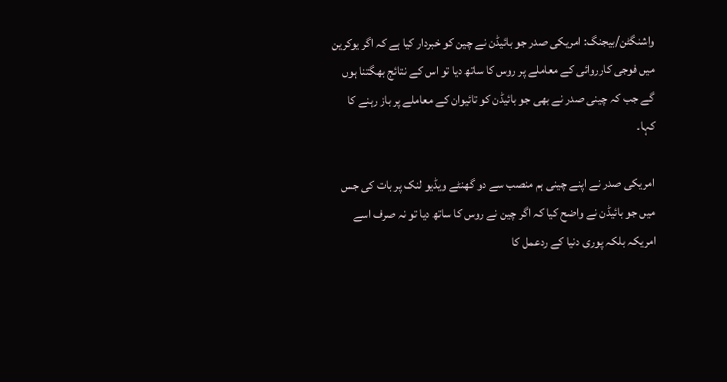واشنگٹن/بیجنگ: امریکی صدر جو بائیڈن نے چین کو خبردار کیا ہے کہ اگر یوکرین میں فوجی کارروائی کے معاملے پر روس کا ساتھ دیا تو اس کے نتائج بھگتنا ہوں گے جب کہ چینی صدر نے بھی جو بائیڈن کو تائیوان کے معاملے پر باز رہنے کا کہا۔

امریکی صدر نے اپنے چینی ہم منصب سے دو گھنٹے ویڈیو لنک پر بات کی جس میں جو بائیڈن نے واضح کیا کہ اگر چین نے روس کا ساتھ دیا تو نہ صرف اسے امریکہ بلکہ پوری دنیا کے ردعمل کا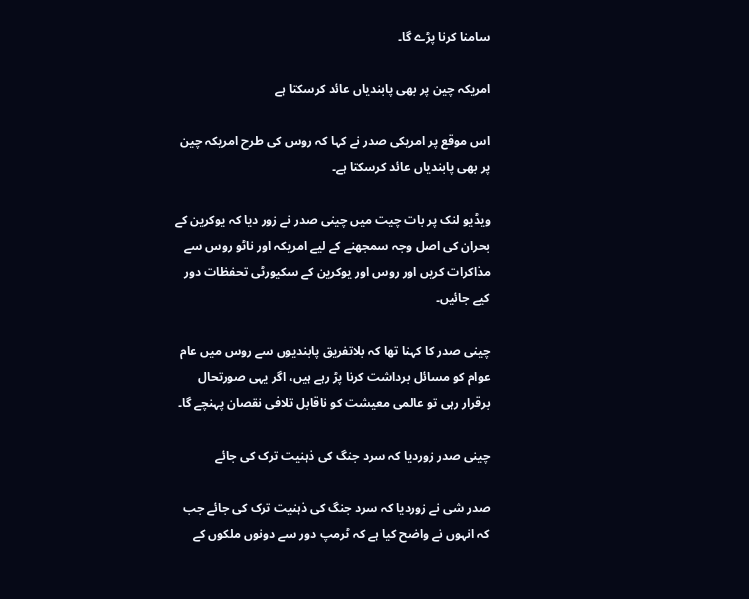سامنا کرنا پڑے گا۔

امریکہ چین پر بھی پابندیاں عائد کرسکتا ہے

اس موقع پر امریکی صدر نے کہا کہ روس کی طرح امریکہ چین پر بھی پابندیاں عائد کرسکتا ہے۔

ویڈیو لنک پر بات چیت میں چینی صدر نے زور دیا کہ یوکرین کے بحران کی اصل وجہ سمجھنے کے لیے امریکہ اور ناٹو روس سے مذاکرات کریں اور روس اور یوکرین کے سکیورٹی تحفظات دور کیے جائیں۔

چینی صدر کا کہنا تھا کہ بلاتفریق پابندیوں سے روس میں عام عوام کو مسائل برداشت کرنا پڑ رہے ہیں، اگر یہی صورتحال برقرار رہی تو عالمی معیشت کو ناقابل تلافی نقصان پہنچے گا۔

چینی صدر زوردیا کہ سرد جنگ کی ذہنیت ترک کی جائے

صدر شی نے زوردیا کہ سرد جنگ کی ذہنیت ترک کی جائے جب کہ انہوں نے واضح کیا ہے کہ ٹرمپ دور سے دونوں ملکوں کے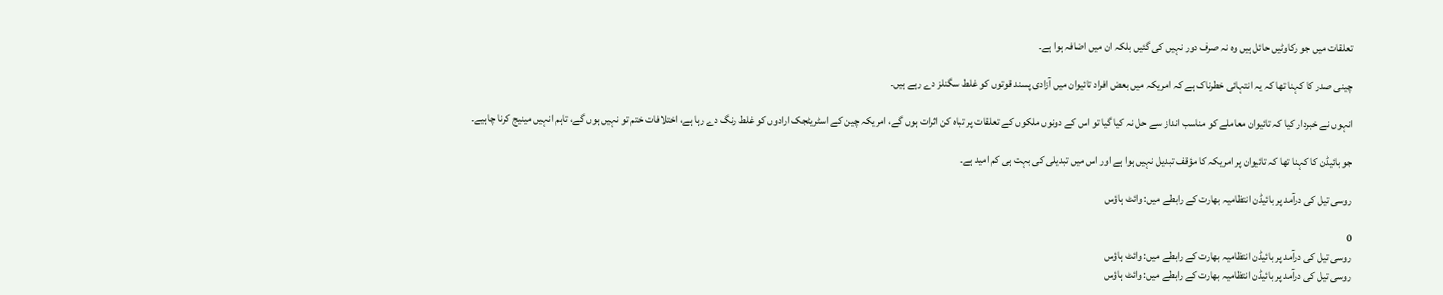تعلقات میں جو رکاوٹیں حائل ہیں وہ نہ صرف دور نہیں کی گئیں بلکہ ان میں اضافہ ہوا ہے۔

چینی صدر کا کہنا تھا کہ یہ انتہائی خطرناک ہے کہ امریکہ میں بعض افراد تائیوان میں آزادی پسند قوتوں کو غلط سگنلز دے رہے ہیں۔

انہوں نے خبردار کیا کہ تائیوان معاملے کو مناسب انداز سے حل نہ کیا گیا تو اس کے دونوں ملکوں کے تعلقات پر تباہ کن اثرات ہوں گے، امریکہ چین کے اسٹریٹجک ارادوں کو غلط رنگ دے رہا ہے، اختلافات ختم تو نہیں ہوں گے، تاہم انہیں مینیج کرنا چاہیے۔

جو بائیڈن کا کہنا تھا کہ تائیوان پر امریکہ کا مؤقف تبدیل نہیں ہوا ہے اور اس میں تبدیلی کی بہت ہی کم امید ہے۔

روسی تیل کی درآمد پر بائیڈن انتظامیہ بھارت کے رابطے میں: وائٹ ہاؤس

0
روسی تیل کی درآمد پر بائیڈن انتظامیہ بھارت کے رابطے میں: وائٹ ہاؤس
روسی تیل کی درآمد پر بائیڈن انتظامیہ بھارت کے رابطے میں: وائٹ ہاؤس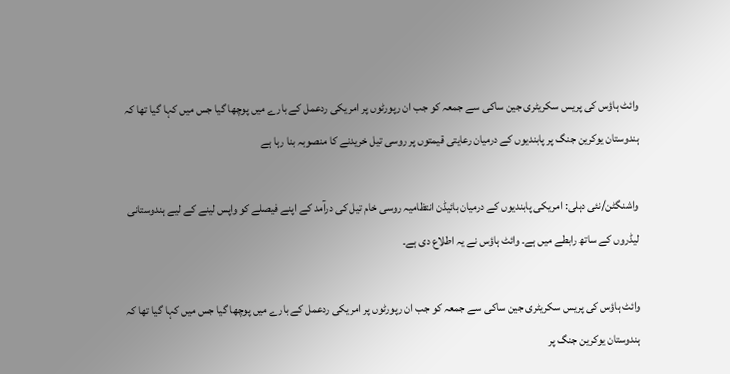وائٹ ہاؤس کی پریس سکریٹری جین ساکی سے جمعہ کو جب ان رپورٹوں پر امریکی ردعمل کے بارے میں پوچھا گیا جس میں کہا گیا تھا کہ ہندوستان یوکرین جنگ پر پابندیوں کے درمیان رعایتی قیمتوں پر روسی تیل خریدنے کا منصوبہ بنا رہا ہے

واشنگٹن/نئی دہلی: امریکی پابندیوں کے درمیان بائیڈن انتظامیہ روسی خام تیل کی درآمد کے اپنے فیصلے کو واپس لینے کے لیے ہندوستانی لیڈروں کے ساتھ رابطے میں ہے۔ وائٹ ہاؤس نے یہ اطلاع دی ہے۔

وائٹ ہاؤس کی پریس سکریٹری جین ساکی سے جمعہ کو جب ان رپورٹوں پر امریکی ردعمل کے بارے میں پوچھا گیا جس میں کہا گیا تھا کہ ہندوستان یوکرین جنگ پر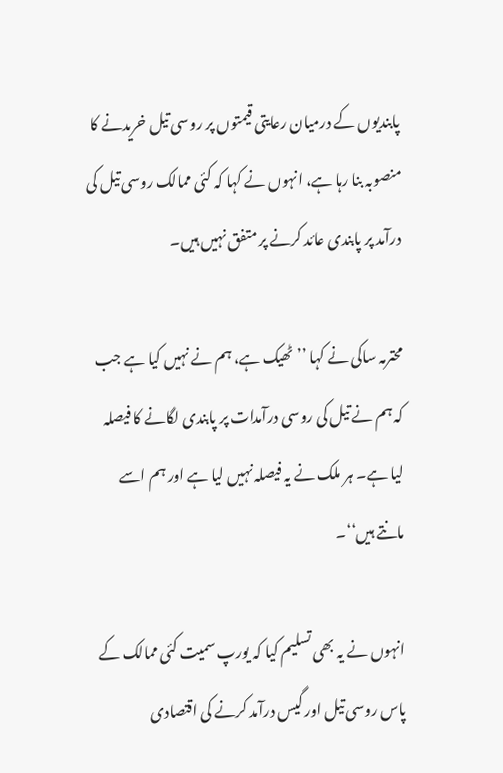پابندیوں کے درمیان رعایتی قیمتوں پر روسی تیل خریدنے کا منصوبہ بنا رہا ہے، انہوں نے کہا کہ کئی ممالک روسی تیل کی درآمد پر پابندی عائد کرنے پر متفق نہیں ہیں۔

محترمہ ساکی نے کہا ’’ٹھیک ہے، ہم نے نہیں کیا ہے جب کہ ہم نے تیل کی روسی درآمدات پر پابندی لگانے کا فیصلہ لیا ہے۔ ہر ملک نے یہ فیصلہ نہیں لیا ہے اور ہم اسے مانتے ہیں‘‘۔

انہوں نے یہ بھی تسلیم کیا کہ یورپ سمیت کئی ممالک کے پاس روسی تیل اور گیس درآمد کرنے کی اقتصادی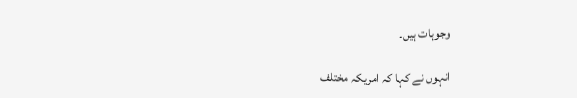وجوہات ہیں۔

انہوں نے کہا کہ امریکہ مختلف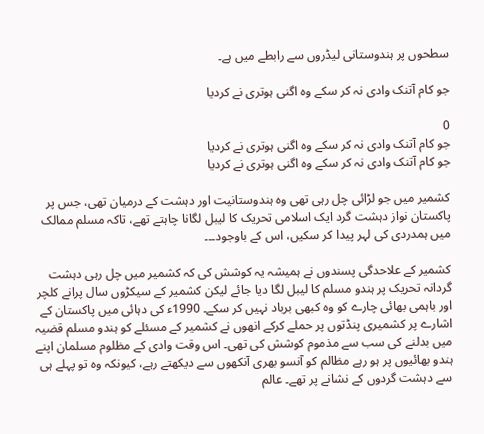سطحوں پر ہندوستانی لیڈروں سے رابطے میں ہے۔

جو کام آتنک وادی نہ کر سکے وہ اگنی ہوتری نے کردیا

0
جو کام آتنک وادی نہ کر سکے وہ اگنی ہوتری نے کردیا
جو کام آتنک وادی نہ کر سکے وہ اگنی ہوتری نے کردیا

کشمیر میں جو لڑائی چل رہی تھی وہ ہندوستانیت اور دہشت کے درمیان تھی، جس پر پاکستان نواز دہشت گرد ایک اسلامی تحریک کا لیبل لگانا چاہتے تھے، تاکہ مسلم ممالک میں ہمدردی کی لہر پیدا کر سکیں، اس کے باوجود۔۔۔

کشمیر کے علاحدگی پسندوں نے ہمیشہ یہ کوشش کی کہ کشمیر میں چل رہی دہشت گردانہ تحریک پر ہندو مسلم کا لیبل لگا دیا جائے لیکن کشمیر کے سیکڑوں سال پرانے کلچر اور باہمی بھائی چارے کو وہ کبھی برباد نہیں کر سکے۔ 1990ء کی دہائی میں پاکستان کے اشارے پر کشمیری پنڈتوں پر حملے کرکے انھوں نے کشمیر کے مسئلے کو ہندو مسلم قضیہ میں بدلنے کی سب سے مذموم کوشش کی تھی۔ اس وقت وادی کے مظلوم مسلمان اپنے ہندو بھائیوں پر ہو رہے مظالم کو آنسو بھری آنکھوں سے دیکھتے رہے، کیونکہ وہ تو پہلے ہی سے دہشت گردوں کے نشانے پر تھے۔ عالم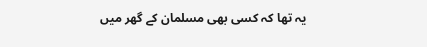یہ تھا کہ کسی بھی مسلمان کے گھر میں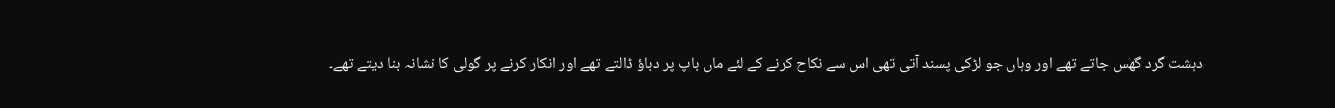دہشت گرد گھس جاتے تھے اور وہاں جو لڑکی پسند آتی تھی اس سے نکاح کرنے کے لئے ماں باپ پر دباؤ ڈالتے تھے اور انکار کرنے پر گولی کا نشانہ بنا دیتے تھے۔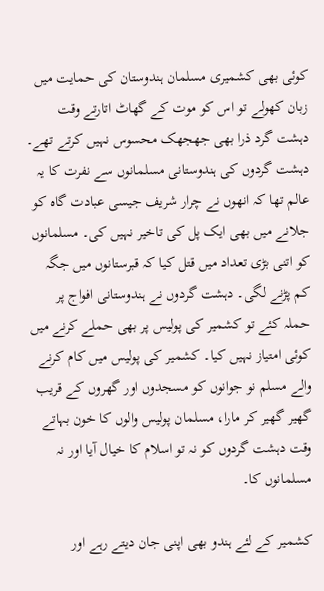کوئی بھی کشمیری مسلمان ہندوستان کی حمایت میں زبان کھولے تو اس کو موت کے گھاٹ اتارتے وقت دہشت گرد ذرا بھی جھجھک محسوس نہیں کرتے تھے۔ دہشت گردوں کی ہندوستانی مسلمانوں سے نفرت کا یہ عالم تھا کہ انھوں نے چرار شریف جیسی عبادت گاہ کو جلانے میں بھی ایک پل کی تاخیر نہیں کی۔ مسلمانوں کو اتنی بڑی تعداد میں قتل کیا کہ قبرستانوں میں جگہ کم پڑنے لگی۔ دہشت گردوں نے ہندوستانی افواج پر حملہ کئے تو کشمیر کی پولیس پر بھی حملے کرنے میں کوئی امتیاز نہیں کیا۔ کشمیر کی پولیس میں کام کرنے والے مسلم نو جوانوں کو مسجدوں اور گھروں کے قریب گھیر گھیر کر مارا، مسلمان پولیس والوں کا خون بہاتے وقت دہشت گردوں کو نہ تو اسلام کا خیال آیا اور نہ مسلمانوں کا۔

کشمیر کے لئے ہندو بھی اپنی جان دیتے رہے اور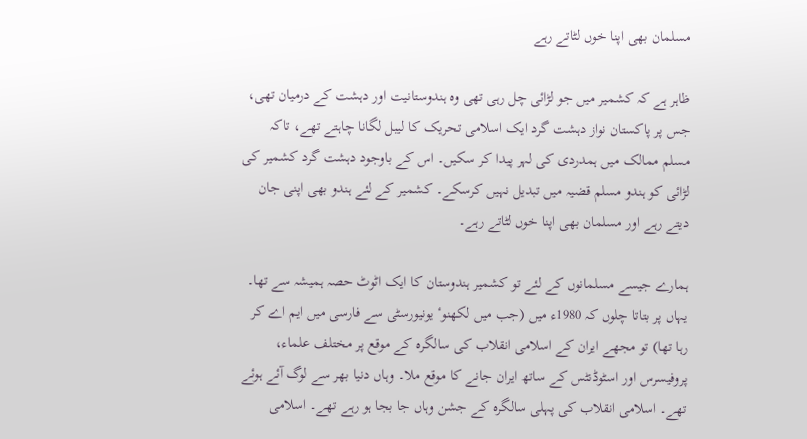مسلمان بھی اپنا خوں لٹاتے رہے

ظاہر ہے کہ کشمیر میں جو لڑائی چل رہی تھی وہ ہندوستانیت اور دہشت کے درمیان تھی، جس پر پاکستان نواز دہشت گرد ایک اسلامی تحریک کا لیبل لگانا چاہتے تھے، تاکہ مسلم ممالک میں ہمدردی کی لہر پیدا کر سکیں۔ اس کے باوجود دہشت گرد کشمیر کی لڑائی کو ہندو مسلم قضیہ میں تبدیل نہیں کرسکے۔ کشمیر کے لئے ہندو بھی اپنی جان دیتے رہے اور مسلمان بھی اپنا خوں لٹاتے رہے۔

ہمارے جیسے مسلمانوں کے لئے تو کشمیر ہندوستان کا ایک اٹوٹ حصہ ہمیشہ سے تھا۔ یہاں پر بتاتا چلوں کہ 1980ء میں (جب میں لکھنوٴ یونیورسٹی سے فارسی میں ایم اے کر رہا تھا) تو مجھے ایران کے اسلامی انقلاب کی سالگرہ کے موقع پر مختلف علماء، پروفیسرس اور اسٹوڈنٹس کے ساتھ ایران جانے کا موقع ملا۔ وہاں دنیا بھر سے لوگ آئے ہوئے تھے۔ اسلامی انقلاب کی پہلی سالگرہ کے جشن وہاں جا بجا ہو رہے تھے۔ اسلامی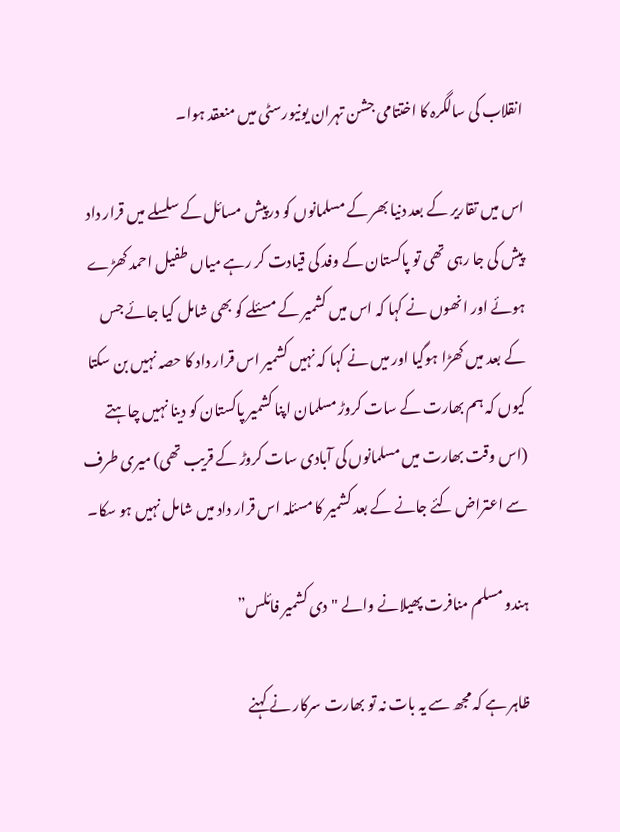انقلاب کی سالگرہ کا اختتامی جشن تہران یونیورسٹی میں منعقد ہوا۔

اس میں تقاریر کے بعد دنیا بھر کے مسلمانوں کو درپیش مسائل کے سلسلے میں قرار داد پیش کی جا رہی تھی تو پاکستان کے وفد کی قیادت کر رہے میاں طفیل احمد کھڑے ہوئے اور انھوں نے کہا کہ اس میں کشمیر کے مسئلے کو بھی شامل کیا جائے جس کے بعد میں کھڑا ہوگیا اور میں نے کہا کہ نہیں کشمیر اس قرار داد کا حصہ نہیں بن سکتا کیوں کہ ہم بھارت کے سات کروڑ مسلمان اپنا کشمیر پاکستان کو دینا نہیں چاہتے (اس وقت بھارت میں مسلمانوں کی آبادی سات کروڑ کے قریب تھی) میری طرف سے اعتراض کئے جانے کے بعد کشمیر کا مسئلہ اس قرار داد میں شامل نہیں ہو سکا۔

ہندو مسلم منافرت پھیلانے والے "دی کشمیر فائلس”

ظاہر ہے کہ مجھ سے یہ بات نہ تو بھارت سرکار نے کہنے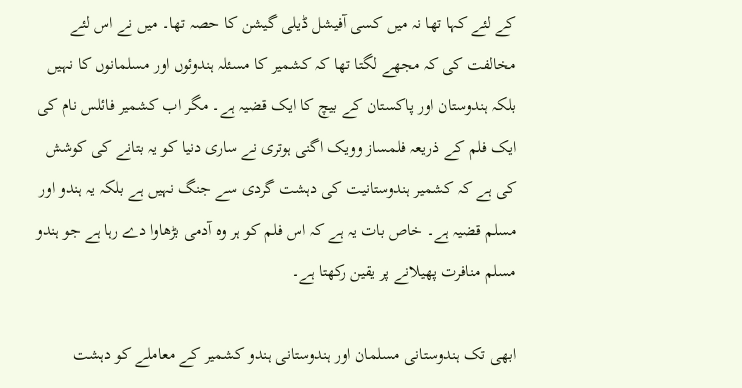کے لئے کہا تھا نہ میں کسی آفیشل ڈیلی گیشن کا حصہ تھا۔ میں نے اس لئے مخالفت کی کہ مجھے لگتا تھا کہ کشمیر کا مسئلہ ہندوئوں اور مسلمانوں کا نہیں بلکہ ہندوستان اور پاکستان کے بیچ کا ایک قضیہ ہے۔ مگر اب کشمیر فائلس نام کی ایک فلم کے ذریعہ فلمساز وویک اگنی ہوتری نے ساری دنیا کو یہ بتانے کی کوشش کی ہے کہ کشمیر ہندوستانیت کی دہشت گردی سے جنگ نہیں ہے بلکہ یہ ہندو اور مسلم قضیہ ہے۔ خاص بات یہ ہے کہ اس فلم کو ہر وہ آدمی بڑھاوا دے رہا ہے جو ہندو مسلم منافرت پھیلانے پر یقین رکھتا ہے۔

ابھی تک ہندوستانی مسلمان اور ہندوستانی ہندو کشمیر کے معاملے کو دہشت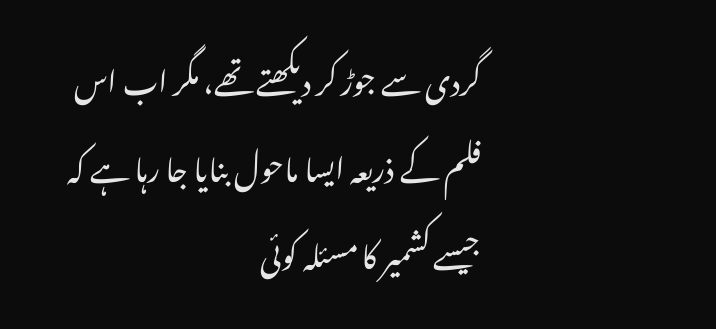گردی سے جوڑ کر دیکھتے تھے، مگر اب اس فلم کے ذریعہ ایسا ماحول بنایا جا رہا ہے کہ جیسے کشمیر کا مسئلہ کوئی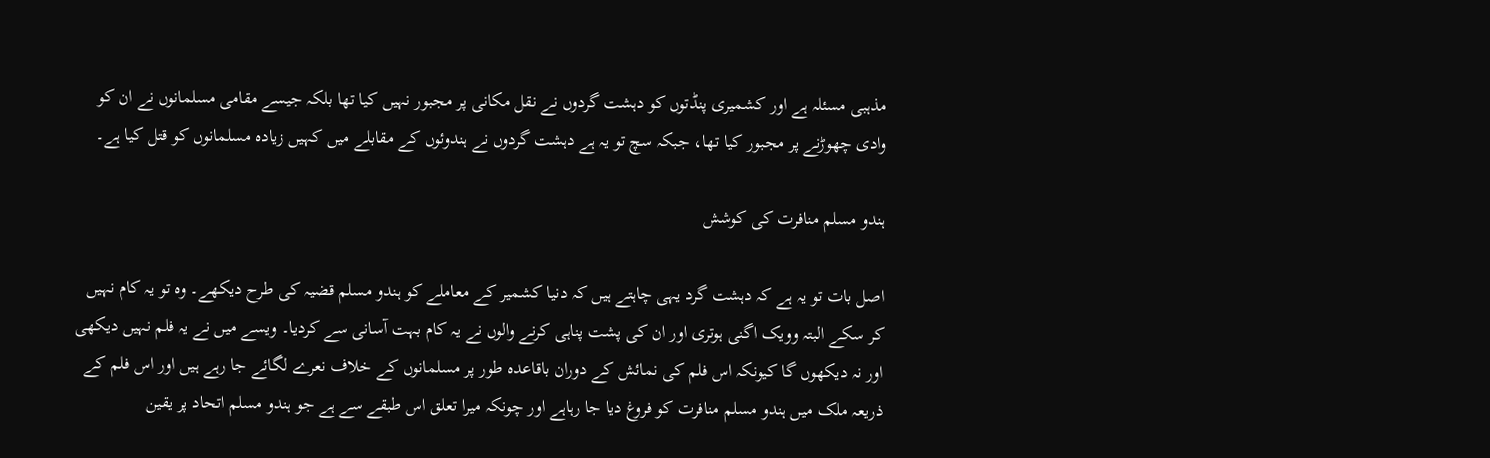مذہبی مسئلہ ہے اور کشمیری پنڈتوں کو دہشت گردوں نے نقل مکانی پر مجبور نہیں کیا تھا بلکہ جیسے مقامی مسلمانوں نے ان کو وادی چھوڑنے پر مجبور کیا تھا، جبکہ سچ تو یہ ہے دہشت گردوں نے ہندوئوں کے مقابلے میں کہیں زیادہ مسلمانوں کو قتل کیا ہے۔

ہندو مسلم منافرت کی کوشش

اصل بات تو یہ ہے کہ دہشت گرد یہی چاہتے ہیں کہ دنیا کشمیر کے معاملے کو ہندو مسلم قضیہ کی طرح دیکھے۔ وہ تو یہ کام نہیں کر سکے البتہ وویک اگنی ہوتری اور ان کی پشت پناہی کرنے والوں نے یہ کام بہت آسانی سے کردیا۔ ویسے میں نے یہ فلم نہیں دیکھی اور نہ دیکھوں گا کیونکہ اس فلم کی نمائش کے دوران باقاعدہ طور پر مسلمانوں کے خلاف نعرے لگائے جا رہے ہیں اور اس فلم کے ذریعہ ملک میں ہندو مسلم منافرت کو فروغ دیا جا رہاہے اور چونکہ میرا تعلق اس طبقے سے ہے جو ہندو مسلم اتحاد پر یقین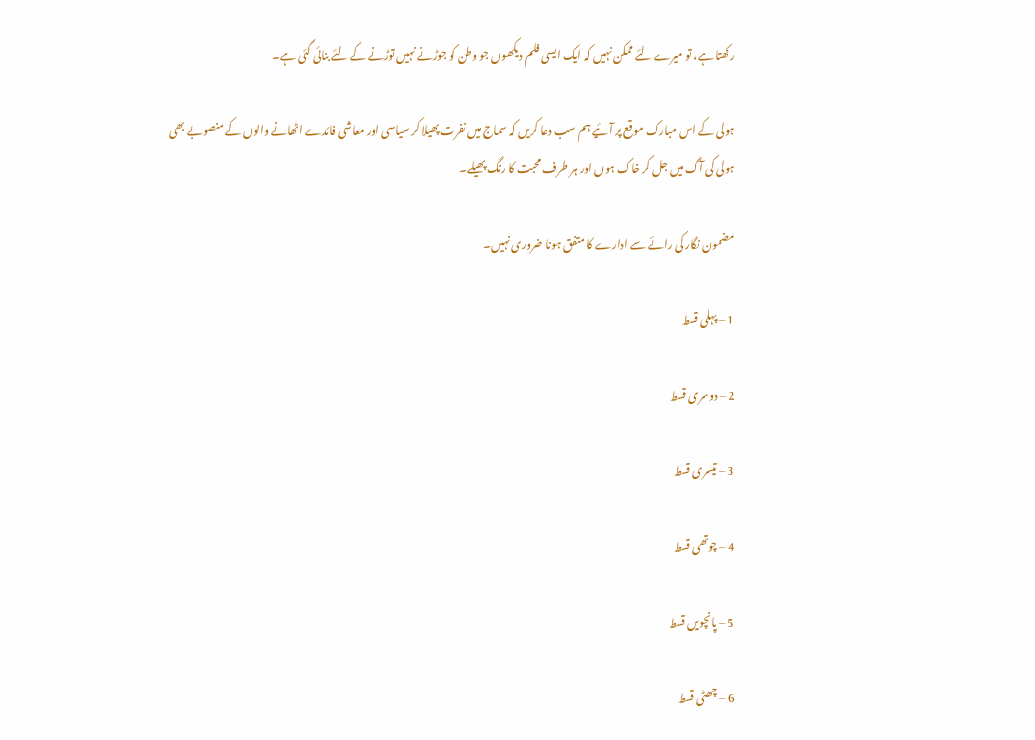رکھتا ہے، تو میرے لئے ممکن نہیں کہ ایک ایسی فلم دیکھوں جو وطن کو جوڑنے نہیں توڑنے کے لئے بنائی گئی ہے۔

ہولی کے اس مبارک موقع پر آئیے ہم سب دعا کریں کہ سماج میں نفرت پھیلا کر سیاسی اور معاشی فائدے اٹھانے والوں کے منصوبے بھی ہولی کی آگ میں جل کر خاک ہوں اور ہر طرف محبت کا رنگ پھیلے۔

مضمون نگار کی رائے سے ادارے کا متفق ہونا ضروری نہیں۔

1 – پہلی قسط

2 – دوسری قسط

3 – تیسری قسط

4 – چوتھی قسط

5 – پانچویں قسط

6 – چھٹی قسط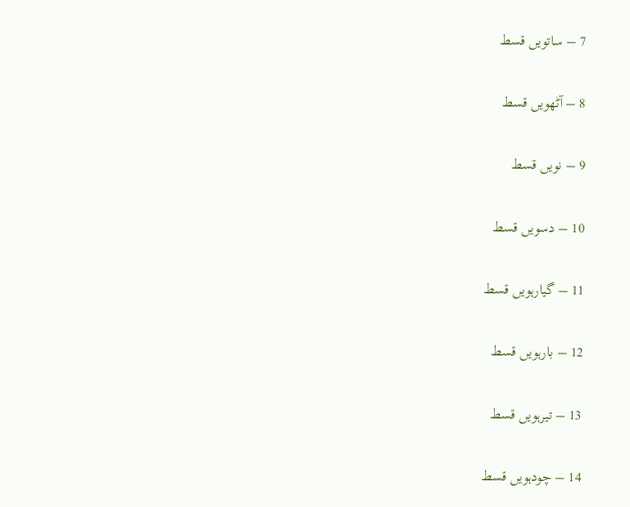7 – ساتویں قسط

8 – آٹھویں قسط

9 – نویں قسط

10 – دسویں قسط

11 – گیارہویں قسط

12 – بارہویں قسط

13 – تیرہویں قسط

14 – چودہویں قسط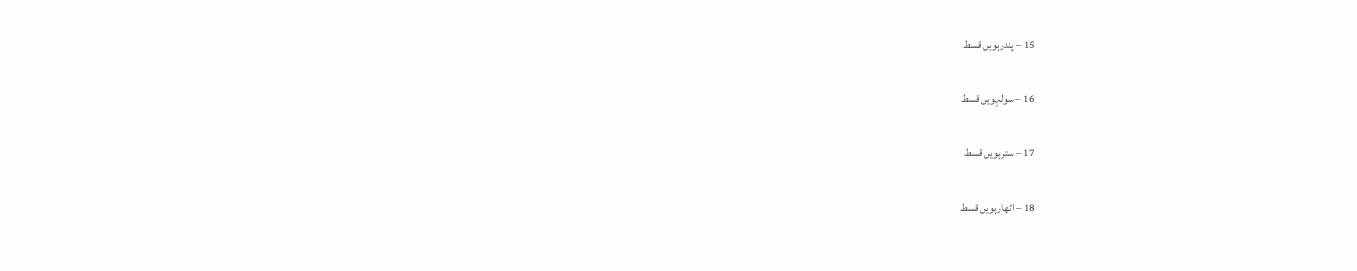15 – پندرہویں قسط

16 – سولہویں قسط

17 – سترہویں قسط

18 – اٹھارہویں قسط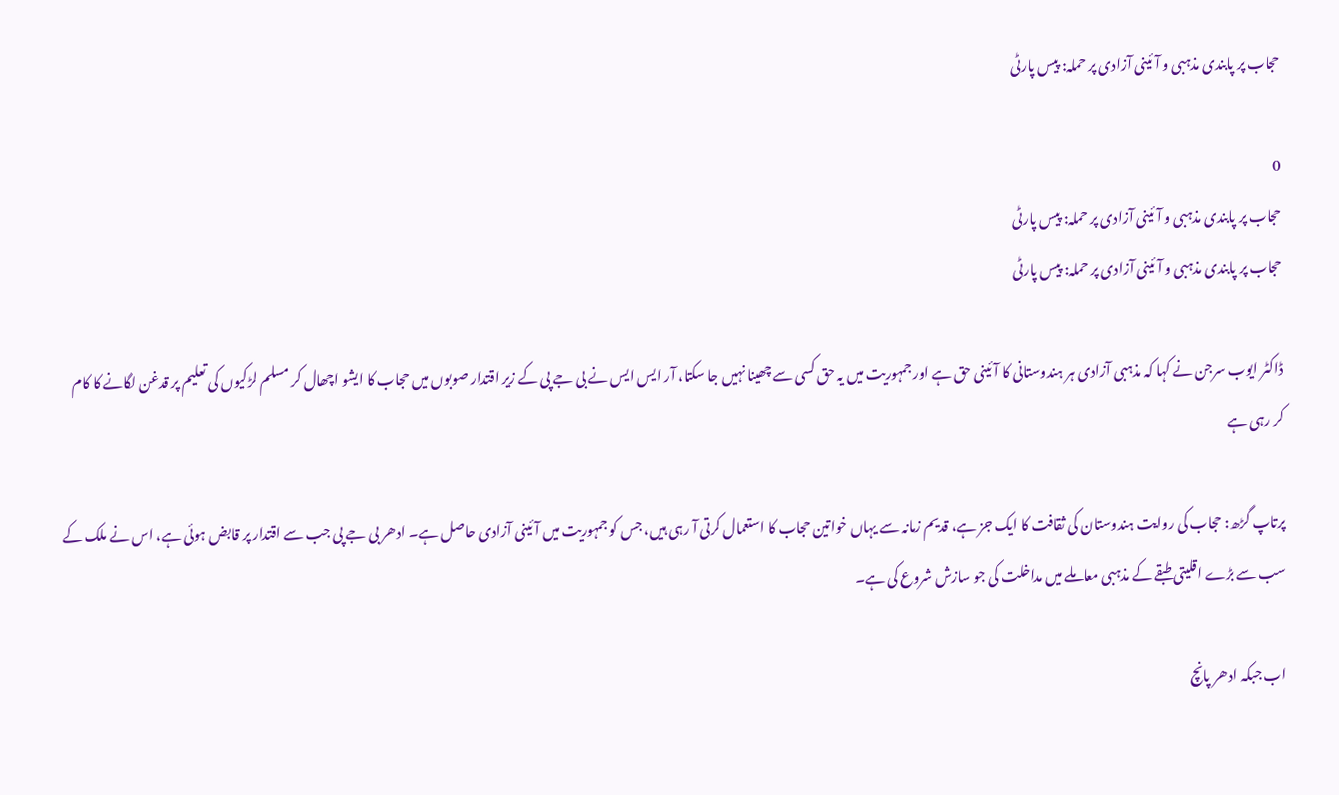حجاب پر پابندی مذہبی و آئینی آزادی پر حملہ: پیس پارٹی

0
حجاب پر پابندی مذہبی و آئینی آزادی پر حملہ: پیس پارٹی
حجاب پر پابندی مذہبی و آئینی آزادی پر حملہ: پیس پارٹی

ڈاکٹر ایوب سرجن نے کہا کہ مذہبی آزادی ہر ہندوستانی کا آئینی حق ہے اور جمہوریت میں یہ حق کسی سے چھینا نہیں جا سکتا، آر ایس ایس نے بی جے پی کے زیر اقتدار صوبوں میں حجاب کا ایشو اچھال کر مسلم لڑکیوں کی تعلیم پر قدغن لگانے کا کام کر رہی ہے

پرتاپ گڑھ: حجاب کی روایت ہندوستان کی ثقافت کا ایک جز ہے، قدیم زمانہ سے یہاں خواتین حجاب کا استعمال کرتی آ رہی ہیں، جس کو جمہوریت میں آئینی آزادی حاصل ہے۔ ادھر بی جے پی جب سے اقتدار پر قابض ہوئی ہے، اس نے ملک کے سب سے بڑے اقلیتی طبقے کے مذہبی معاملے میں مداخلت کی جو سازش شروع کی ہے۔

اب جبکہ ادھر پانچ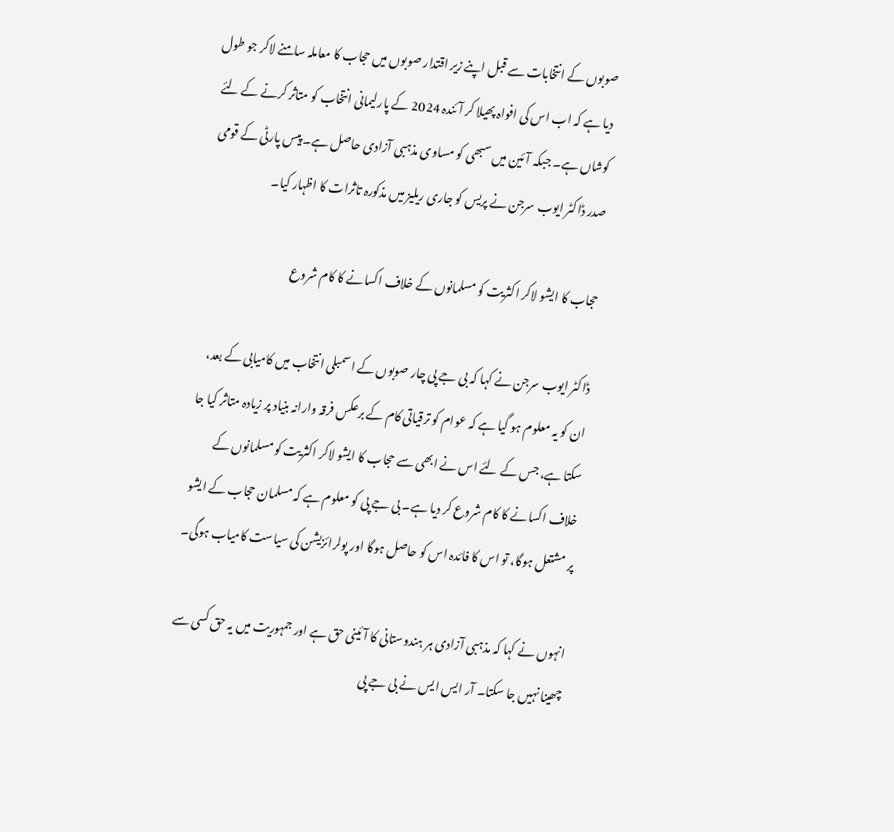صوبوں کے انتخابات سے قبل اپنے زیر اقتدار صوبوں میں حجاب کا معاملہ سامنے لاکر جو طول دیا ہے کہ اب اس کی افواہ پھیلا کر آئندہ 2024 کے پارلیمانی انتخاب کو متاثر کرنے کے لئے کوشاں ہے۔ جبکہ آئین میں سبھی کو مساوی مذہبی آزادی حاصل ہے۔ پیس پارٹی کے قومی صدر ڈاکٹر ایوب سرجن نے پریس کو جاری ریلیز میں مذکورہ تاثرات کا اظہار کیا۔

حجاب کا ایشو لاکر اکثریت کو مسلمانوں کے خلاف اکسانے کا کام شروع

ڈاکٹر ایوب سرجن نے کہا کہ بی جے پی چار صوبوں کے اسمبلی انتخاب میں کامیابی کے بعد، ان کو یہ معلوم ہو گیا ہے کہ عوام کو ترقیاتی کام کے برعکس فرقہ وارانہ بنیاد پر زیادہ متاثر کیا جا سکتا ہے، جس کے لئے اس نے ابھی سے حجاب کا ایشو لاکر اکثریت کو مسلمانوں کے خلاف اکسانے کا کام شروع کر دیا ہے۔ بی جے پی کو معلوم ہے کہ مسلمان حجاب کے ایشو پر مشتعل ہوگا، تو اس کا فائدہ اس کو حاصل ہوگا اور پولرائزیشن کی سیاست کامیاب ہوگی۔

انہوں نے کہا کہ مذہبی آزادی ہر ہندوستانی کا آئینی حق ہے اور جمہوریت میں یہ حق کسی سے چھینا نہیں جا سکتا۔ آر ایس ایس نے بی جے پی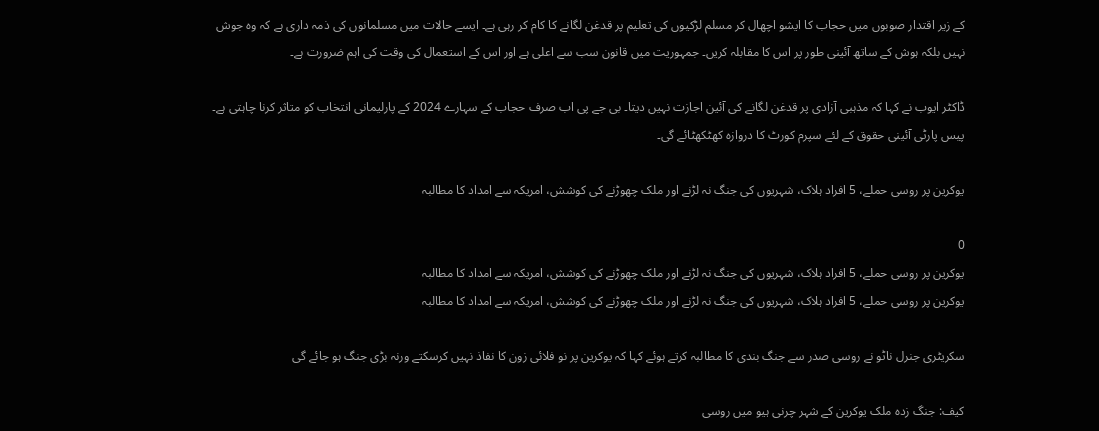کے زیر اقتدار صوبوں میں حجاب کا ایشو اچھال کر مسلم لڑکیوں کی تعلیم پر قدغن لگانے کا کام کر رہی ہے۔ ایسے حالات میں مسلمانوں کی ذمہ داری ہے کہ وہ جوش نہیں بلکہ ہوش کے ساتھ آئینی طور پر اس کا مقابلہ کریں۔ جمہوریت میں قانون سب سے اعلی ہے اور اس کے استعمال کی وقت کی اہم ضرورت ہے۔

ڈاکٹر ایوب نے کہا کہ مذہبی آزادی پر قدغن لگانے کی آئین اجازت نہیں دیتا۔ بی جے پی اب صرف حجاب کے سہارے 2024 کے پارلیمانی انتخاب کو متاثر کرنا چاہتی ہے۔ پیس پارٹی آئینی حقوق کے لئے سپرم کورٹ کا دروازہ کھٹکھٹائے گی۔

یوکرین پر روسی حملے، 5 افراد ہلاک، شہریوں کی جنگ نہ لڑنے اور ملک چھوڑنے کی کوشش، امریکہ سے امداد کا مطالبہ

0
یوکرین پر روسی حملے، 5 افراد ہلاک، شہریوں کی جنگ نہ لڑنے اور ملک چھوڑنے کی کوشش، امریکہ سے امداد کا مطالبہ
یوکرین پر روسی حملے، 5 افراد ہلاک، شہریوں کی جنگ نہ لڑنے اور ملک چھوڑنے کی کوشش، امریکہ سے امداد کا مطالبہ

سکریٹری جنرل ناٹو نے روسی صدر سے جنگ بندی کا مطالبہ کرتے ہوئے کہا کہ یوکرین پر نو فلائی زون کا نفاذ نہیں کرسکتے ورنہ بڑی جنگ ہو جائے گی

کیف: جنگ زدہ ملک یوکرین کے شہر چرنی ہیو میں روسی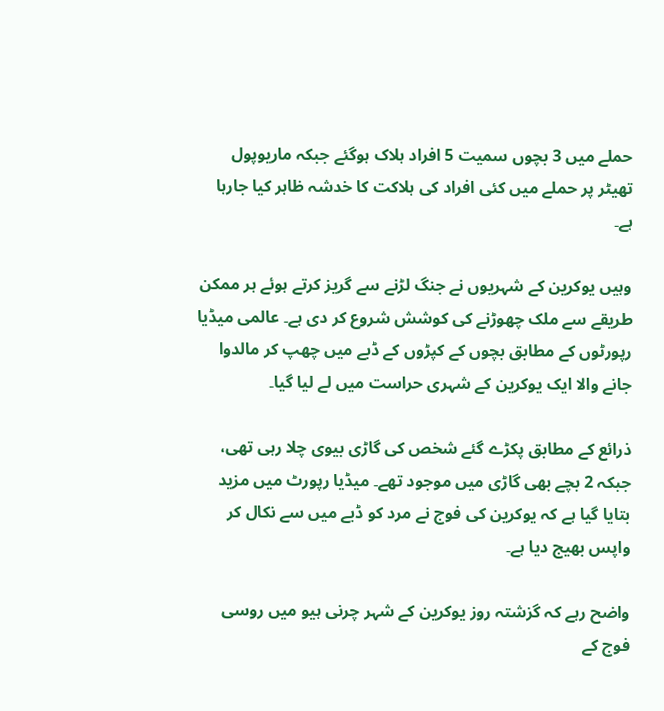حملے میں 3 بچوں سمیت 5 افراد ہلاک ہوگئے جبکہ ماریوپول تھیٹر پر حملے میں کئی افراد کی ہلاکت کا خدشہ ظاہر کیا جارہا ہے۔

وہیں یوکرین کے شہریوں نے جنگ لڑنے سے گریز کرتے ہوئے ہر ممکن طریقے سے ملک چھوڑنے کی کوشش شروع کر دی ہے۔ عالمی میڈیا رپورٹوں کے مطابق بچوں کے کپڑوں کے ڈبے میں چھپ کر مالدوا جانے والا ایک یوکرین کے شہری حراست میں لے لیا گیا۔

ذرائع کے مطابق پکڑے گئے شخص کی گاڑی بیوی چلا رہی تھی، جبکہ 2 بچے بھی گاڑی میں موجود تھے۔ میڈیا رپورٹ میں مزید بتایا گیا ہے کہ یوکرین کی فوج نے مرد کو ڈبے میں سے نکال کر واپس بھیج دیا ہے۔

واضح رہے کہ گزشتہ روز یوکرین کے شہر چرنی ہیو میں روسی فوج کے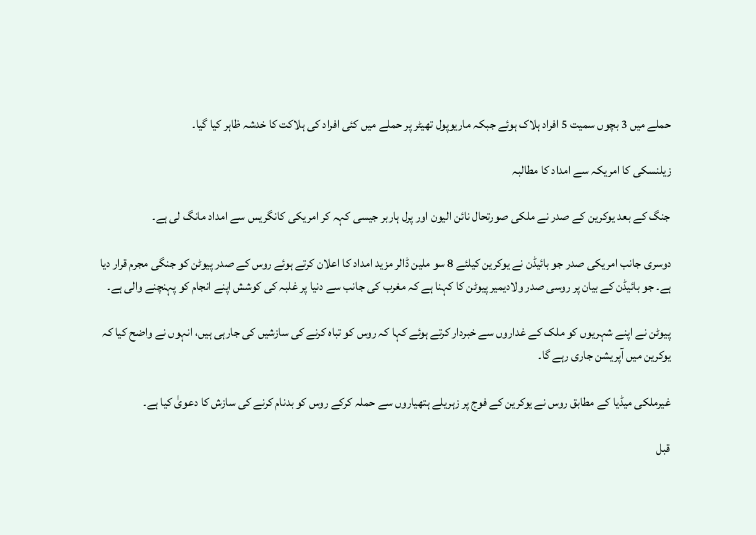حملے میں 3 بچوں سمیت 5 افراد ہلاک ہوئے جبکہ ماریوپول تھیٹر پر حملے میں کئی افراد کی ہلاکت کا خدشہ ظاہر کیا گیا۔

زیلنسکی کا امریکہ سے امداد کا مطالبہ

جنگ کے بعد یوکرین کے صدر نے ملکی صورتحال نائن الیون اور پرل ہاربر جیسی کہہ کر امریکی کانگریس سے امداد مانگ لی ہے۔

دوسری جانب امریکی صدر جو بائیڈن نے یوکرین کیلئے 8 سو ملین ڈالر مزید امداد کا اعلان کرتے ہوئے روس کے صدر پیوٹن کو جنگی مجرم قرار دیا ہے۔ جو بائیڈن کے بیان پر روسی صدر ولادیمیر پیوٹن کا کہنا ہے کہ مغرب کی جانب سے دنیا پر غلبہ کی کوشش اپنے انجام کو پہنچنے والی ہے۔

پیوٹن نے اپنے شہریوں کو ملک کے غداروں سے خبردار کرتے ہوئے کہا کہ روس کو تباہ کرنے کی سازشیں کی جارہی ہیں، انہوں نے واضح کیا کہ یوکرین میں آپریشن جاری رہے گا۔

غیرملکی میڈیا کے مطابق روس نے یوکرین کے فوج پر زہریلے ہتھیاروں سے حملہ کرکے روس کو بدنام کرنے کی سازش کا دعویٰ کیا ہے۔

قبل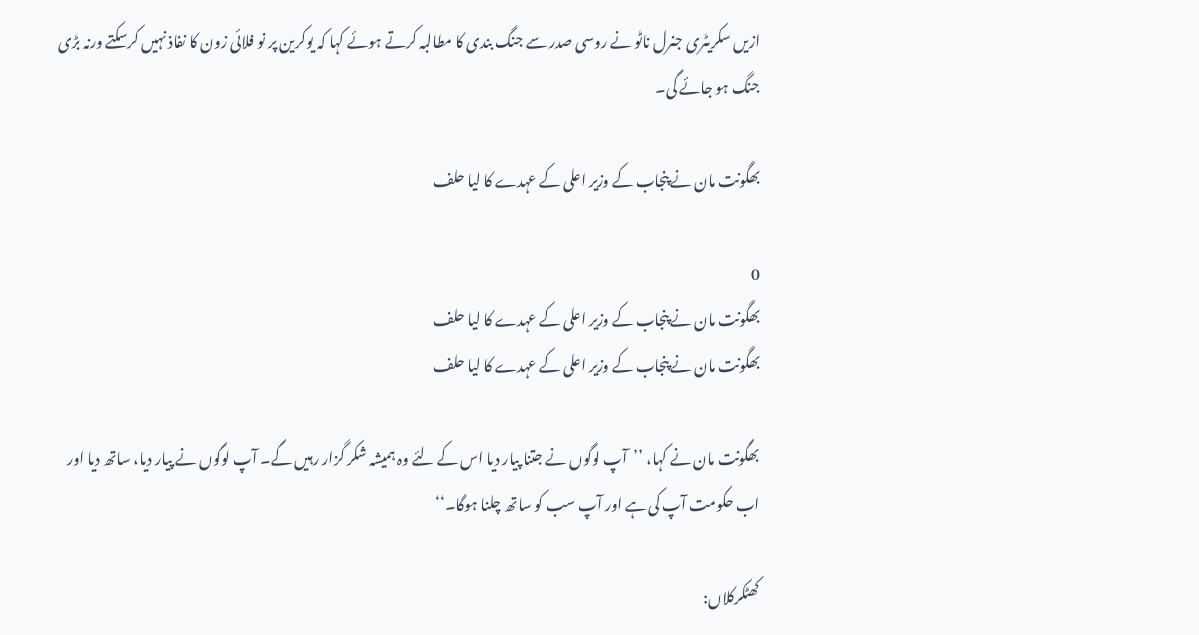ازیں سکریٹری جنرل ناٹو نے روسی صدر سے جنگ بندی کا مطالبہ کرتے ہوئے کہا کہ یوکرین پر نو فلائی زون کا نفاذ نہیں کرسکتے ورنہ بڑی جنگ ہو جائے گی۔

بھگونت مان نے پنجاب کے وزیر اعلی کے عہدے کا لیا حلف

0
بھگونت مان نے پنجاب کے وزیر اعلی کے عہدے کا لیا حلف
بھگونت مان نے پنجاب کے وزیر اعلی کے عہدے کا لیا حلف

بھگونت مان نے کہا، ’’آپ لوگوں نے جتنا پیار دیا اس کے لئے وہ ہمیشہ شکر گزار رہیں گے۔ آپ لوگوں نے پیار دیا، ساتھ دیا اور اب حکومت آپ کی ہے اور آپ سب کو ساتھ چلنا ہوگا۔‘‘

کھٹکرکلاں: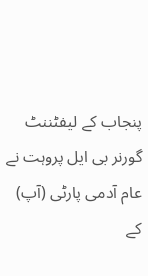پنجاب کے لیفٹننٹ گورنر بی ایل پروہت نے عام آدمی پارٹی (آپ) کے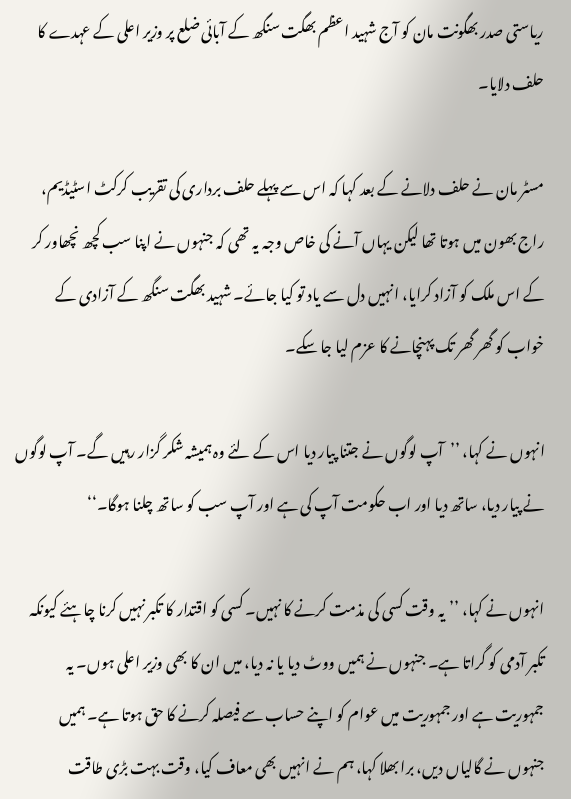ریاستی صدر بھگونت مان کو آج شہید اعظم بھگت سنگھ کے آبائی ضلع پر وزیر اعلی کے عہدے کا حلف دلایا۔

مسٹر مان نے حلف دلانے کے بعد کہا کہ اس سے پہلے حلف برداری کی تقریب کرکٹ اسٹیڈیم، راج بھون میں ہوتا تھا لیکن یہاں آنے کی خاص وجہ یہ تھی کہ جنہوں نے اپنا سب کچھ نچھاور کر کے اس ملک کو آزاد کرایا، انہیں دل سے یاد تو کیا جائے۔ شہید بھگت سنگھ کے آزادی کے خواب کو گھر گھر تک پہنچانے کا عزم لیا جا سکے۔

انہوں نے کہا، ’’آپ لوگوں نے جتنا پیار دیا اس کے لئے وہ ہمیشہ شکر گزار رہیں گے۔ آپ لوگوں نے پیار دیا، ساتھ دیا اور اب حکومت آپ کی ہے اور آپ سب کو ساتھ چلنا ہوگا۔‘‘

انہوں نے کہا، ’’یہ وقت کسی کی مذمت کرنے کا نہیں۔ کسی کو اقتدار کا تکبر نہیں کرنا چاہئے کیونکہ تکبر آدمی کو گراتا ہے۔ جنہوں نے ہمیں ووٹ دیا یا نہ دیا، میں ان کا بھی وزیر اعلی ہوں۔ یہ جمہوریت ہے اور جمہوریت میں عوام کو اپنے حساب سے فیصلہ کرنے کا حق ہوتا ہے۔ ہمیں جنہوں نے گالیاں دیں، برا بھلا کہا، ہم نے انہیں بھی معاف کیا، وقت بہت بڑی طاقت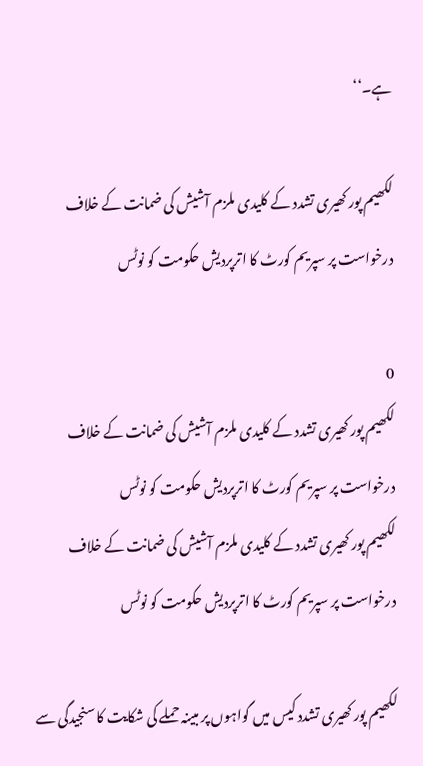ہے۔‘‘

لکھیم پور کھیری تشدد کے کلیدی ملزم آشیش کی ضمانت کے خلاف درخواست پر سپریم کورٹ کا اترپردیش حکومت کو نوٹس

0
لکھیم پور کھیری تشدد کے کلیدی ملزم آشیش کی ضمانت کے خلاف درخواست پر سپریم کورٹ کا اترپردیش حکومت کو نوٹس
لکھیم پور کھیری تشدد کے کلیدی ملزم آشیش کی ضمانت کے خلاف درخواست پر سپریم کورٹ کا اترپردیش حکومت کو نوٹس

لکھیم پور کھیری تشدد کیس میں گواہوں پر مبینہ حملے کی شکایت کا سنجیدگی سے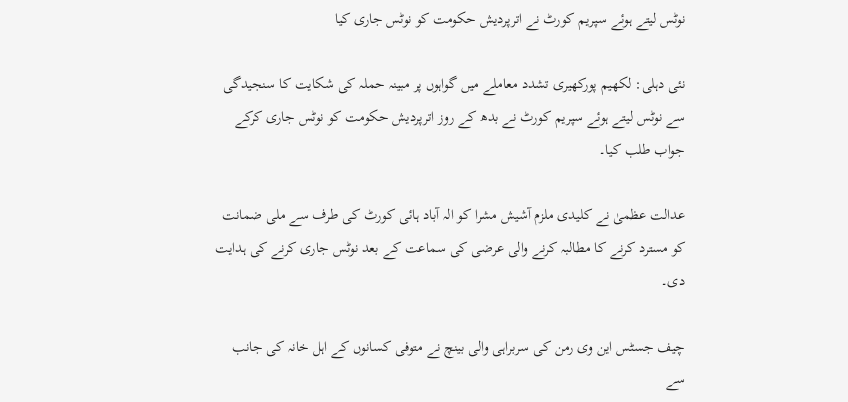نوٹس لیتے ہوئے سپریم کورٹ نے اترپردیش حکومت کو نوٹس جاری کیا

نئی دہلی: لکھیم پورکھیری تشدد معاملے میں گواہوں پر مبینہ حملہ کی شکایت کا سنجیدگی سے نوٹس لیتے ہوئے سپریم کورٹ نے بدھ کے روز اترپردیش حکومت کو نوٹس جاری کرکے جواب طلب کیا۔

عدالت عظمیٰ نے کلیدی ملزم آشیش مشرا کو الہ آباد ہائی کورٹ کی طرف سے ملی ضمانت کو مسترد کرنے کا مطالبہ کرنے والی عرضی کی سماعت کے بعد نوٹس جاری کرنے کی ہدایت دی۔

چیف جسٹس این وی رمن کی سربراہی والی بینچ نے متوفی کسانوں کے اہل خانہ کی جانب سے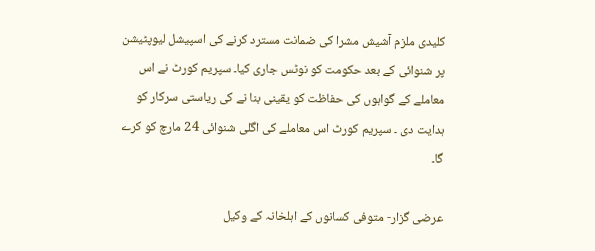کلیدی ملزم آشیش مشرا کی ضمانت مسترد کرنے کی اسپیشل لیوپٹیشن پر شنوائی کے بعد حکومت کو نوٹس جاری کیا۔ سپریم کورٹ نے اس معاملے کے گواہوں کی حفاظت کو یقینی بنا نے کی ریاستی سرکار کو ہدایت دی ۔ سپریم کورٹ اس معاملے کی اگلی شنوائی 24 مارچ کو کرے گا۔

عرضی گزار- متوفی کسانوں کے اہلخانہ کے وکیل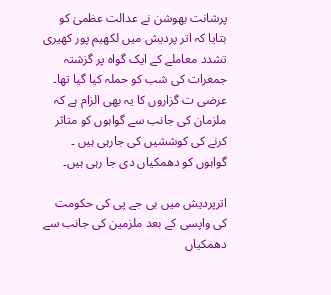پرشانت بھوشن نے عدالت عظمیٰ کو بتایا کہ اتر پردیش میں لکھیم پور کھیری تشدد معاملے کے ایک گواہ پر گزشتہ جمعرات کی شب کو حملہ کیا گیا تھا۔ عرضی ت گزاروں کا یہ بھی الزام ہے کہ ملزمان کی جانب سے گواہوں کو متاثر کرنے کی کوششیں کی جارہی ہیں ۔ گواہوں کو دھمکیاں دی جا رہی ہیں۔

اترپردیش میں بی جے پی کی حکومت کی واپسی کے بعد ملزمین کی جانب سے دھمکیاں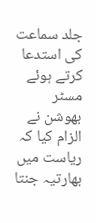جلد سماعت کی استدعا کرتے ہوئے مسٹر بھوشن نے الزام کیا کہ ریاست میں بھارتیہ جنتا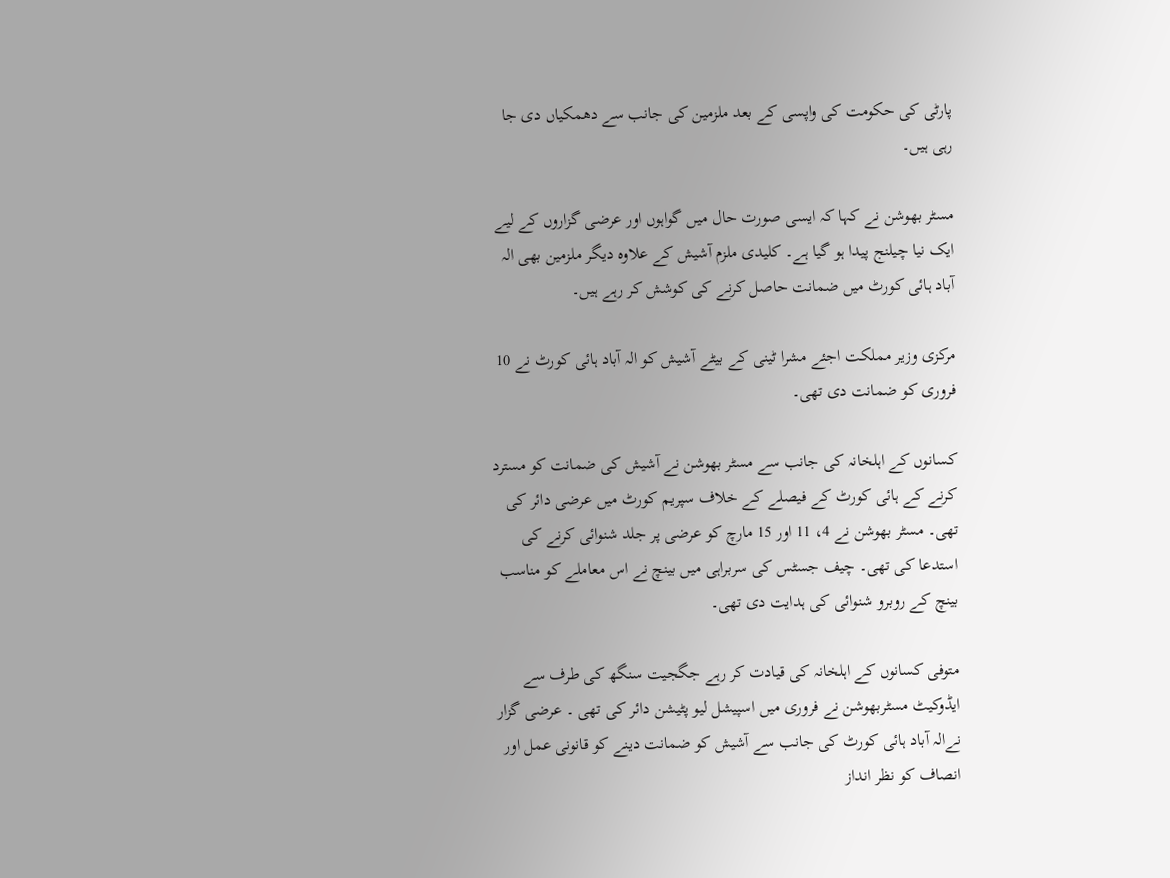پارٹی کی حکومت کی واپسی کے بعد ملزمین کی جانب سے دھمکیاں دی جا رہی ہیں۔

مسٹر بھوشن نے کہا کہ ایسی صورت حال میں گواہوں اور عرضی گزاروں کے لیے ایک نیا چیلنج پیدا ہو گیا ہے۔ کلیدی ملزم آشیش کے علاوہ دیگر ملزمین بھی الہ آباد ہائی کورٹ میں ضمانت حاصل کرنے کی کوشش کر رہے ہیں۔

مرکزی وزیر مملکت اجئے مشرا ٹینی کے بیٹے آشیش کو الہ آباد ہائی کورٹ نے 10 فروری کو ضمانت دی تھی۔

کسانوں کے اہلخانہ کی جانب سے مسٹر بھوشن نے آشیش کی ضمانت کو مسترد کرنے کے ہائی کورٹ کے فیصلے کے خلاف سپریم کورٹ میں عرضی دائر کی تھی۔ مسٹر بھوشن نے 4، 11 اور 15 مارچ کو عرضی پر جلد شنوائی کرنے کی استدعا کی تھی۔ چیف جسٹس کی سربراہی میں بینچ نے اس معاملے کو مناسب بینچ کے روبرو شنوائی کی ہدایت دی تھی۔

متوفی کسانوں کے اہلخانہ کی قیادت کر رہے جگجیت سنگھ کی طرف سے ایڈوکیٹ مسٹربھوشن نے فروری میں اسپیشل لیو پٹیشن دائر کی تھی ۔ عرضی گزار نےالہ آباد ہائی کورٹ کی جانب سے آشیش کو ضمانت دینے کو قانونی عمل اور انصاف کو نظر انداز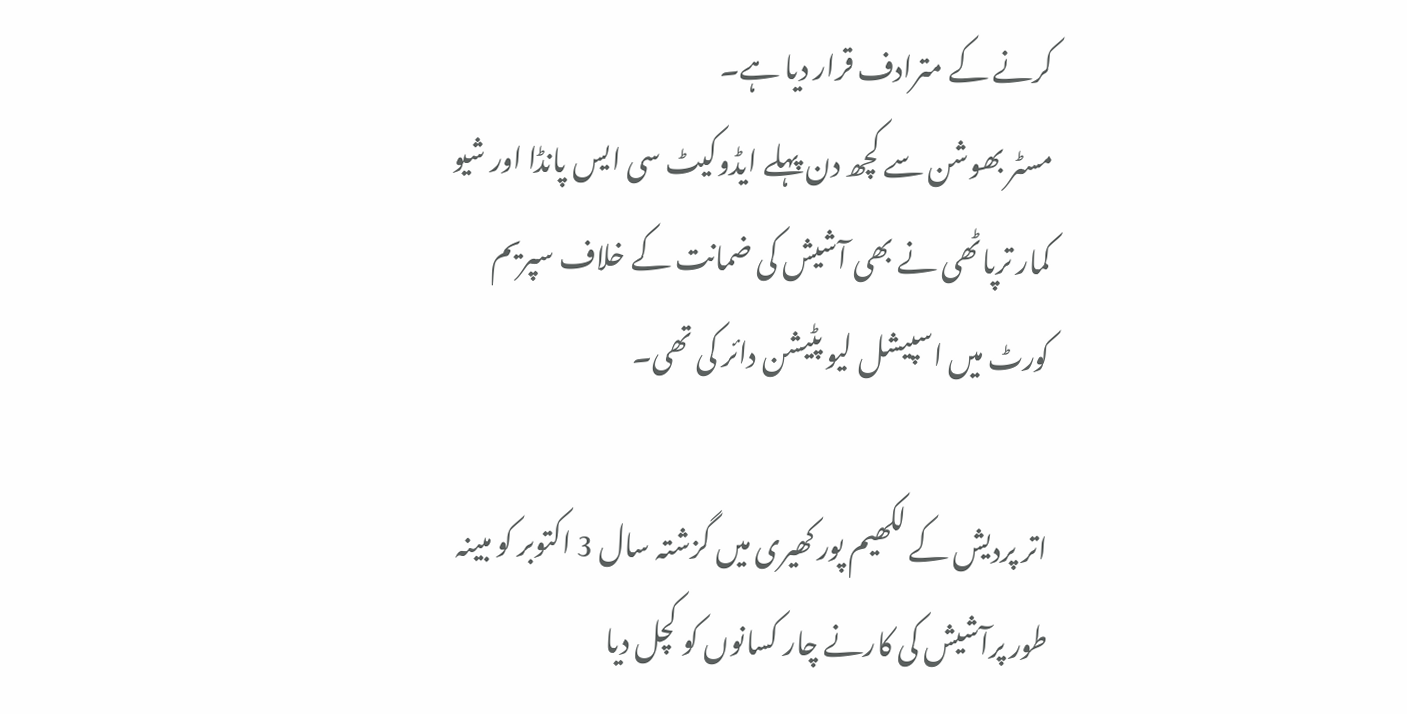کرنے کے مترادف قرار دیا ہے۔
مسٹر بھوشن سے کچھ دن پہلے ایڈوکیٹ سی ایس پانڈا اور شیو کمار ترپاٹھی نے بھی آشیش کی ضمانت کے خلاف سپریم کورٹ میں اسپیشل لیو پٹیشن دائر کی تھی۔

اتر پردیش کے لکھیم پور کھیری میں گزشتہ سال 3 اکتوبر کو مبینہ طور پرآشیش کی کارنے چار کسانوں کو کچل دیا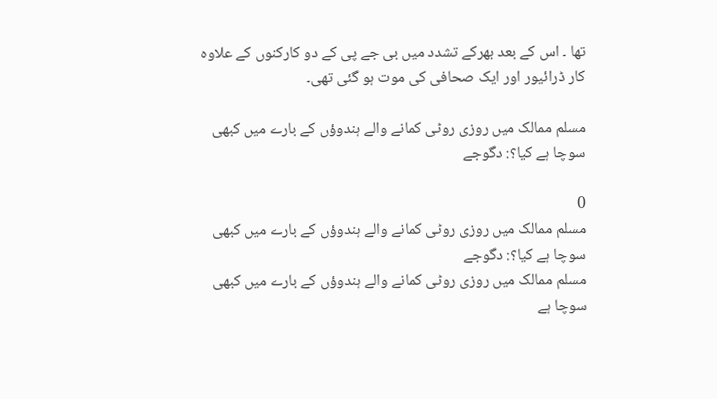تھا ۔ اس کے بعد بھرکے تشدد میں بی جے پی کے دو کارکنوں کے علاوہ کار ڈرائیور اور ایک صحافی کی موت ہو گئی تھی۔

مسلم ممالک میں روزی روٹی کمانے والے ہندوؤں کے بارے میں کبھی سوچا ہے کیا؟: دگوجے

0
مسلم ممالک میں روزی روٹی کمانے والے ہندوؤں کے بارے میں کبھی سوچا ہے کیا؟: دگوجے
مسلم ممالک میں روزی روٹی کمانے والے ہندوؤں کے بارے میں کبھی سوچا ہے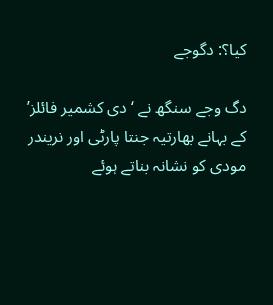کیا؟: دگوجے

دگ وجے سنگھ نے ‘دی کشمیر فائلز’ کے بہانے بھارتیہ جنتا پارٹی اور نریندر مودی کو نشانہ بناتے ہوئے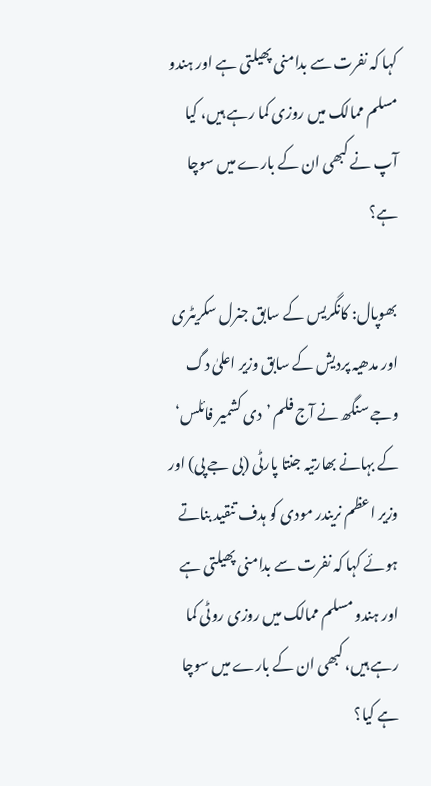کہا کہ نفرت سے بدامنی پھیلتی ہے اور ہندو مسلم ممالک میں روزی کما رہے ہیں، کیا آپ نے کبھی ان کے بارے میں سوچا ہے؟

بھوپال: کانگریس کے سابق جنرل سکریٹری اور مدھیہ پردیش کے سابق وزیر اعلیٰ دگ وجے سنگھ نے آج فلم ’دی کشمیر فائلس‘ کے بہانے بھارتیہ جنتا پارٹی (بی جے پی) اور وزیر اعظم نریندر مودی کو ہدف تنقید بناتے ہوئے کہا کہ نفرت سے بدامنی پھیلتی ہے اور ہندو مسلم ممالک میں روزی روٹی کما رہے ہیں، کبھی ان کے بارے میں سوچا ہے کیا؟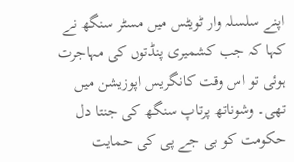اپنے سلسلہ وار ٹویٹس میں مسٹر سنگھ نے کہا کہ جب کشمیری پنڈتوں کی مہاجرت ہوئی تو اس وقت کانگریس اپوزیشن میں تھی۔ وشوناتھ پرتاپ سنگھ کی جنتا دل حکومت کو بی جے پی کی حمایت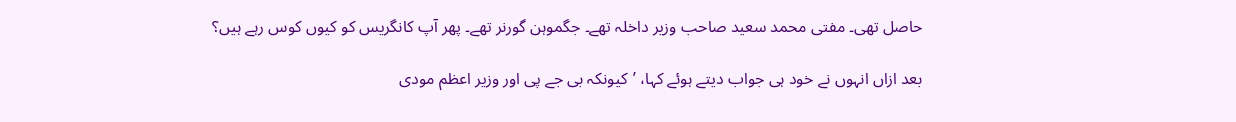حاصل تھی۔ مفتی محمد سعید صاحب وزیر داخلہ تھے۔ جگموہن گورنر تھے۔ پھر آپ کانگریس کو کیوں کوس رہے ہیں؟

بعد ازاں انہوں نے خود ہی جواب دیتے ہوئے کہا، ’کیونکہ بی جے پی اور وزیر اعظم مودی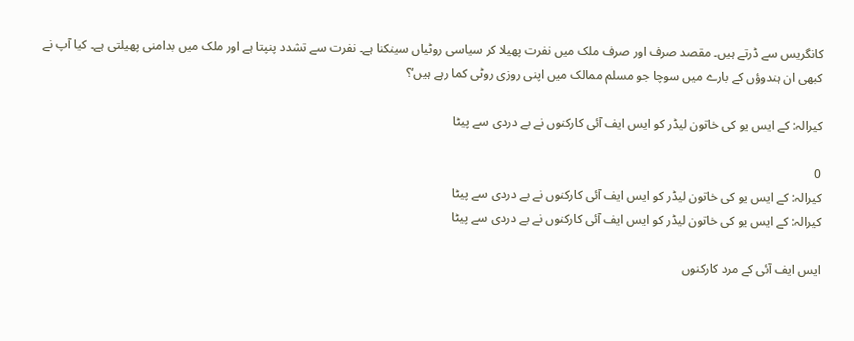کانگریس سے ڈرتے ہیں۔ مقصد صرف اور صرف ملک میں نفرت پھیلا کر سیاسی روٹیاں سینکنا ہے۔ نفرت سے تشدد پنپتا ہے اور ملک میں بدامنی پھیلتی ہے۔ کیا آپ نے کبھی ان ہندوؤں کے بارے میں سوچا جو مسلم ممالک میں اپنی روزی روٹی کما رہے ہیں‘؟

کیرالہ: کے ایس یو کی خاتون لیڈر کو ایس ایف آئی کارکنوں نے بے دردی سے پیٹا

0
کیرالہ: کے ایس یو کی خاتون لیڈر کو ایس ایف آئی کارکنوں نے بے دردی سے پیٹا
کیرالہ: کے ایس یو کی خاتون لیڈر کو ایس ایف آئی کارکنوں نے بے دردی سے پیٹا

ایس ایف آئی کے مرد کارکنوں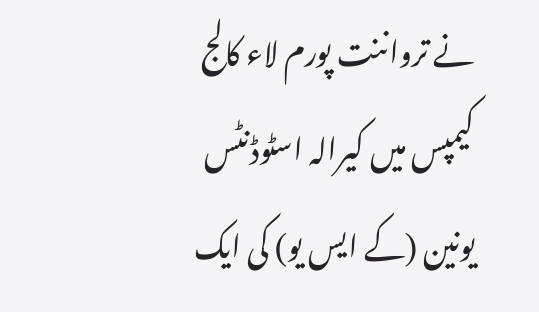نے ترواننت پورم لاء کالج کیمپس میں کیرالہ اسٹوڈنٹس یونین (کے ایس یو) کی ایک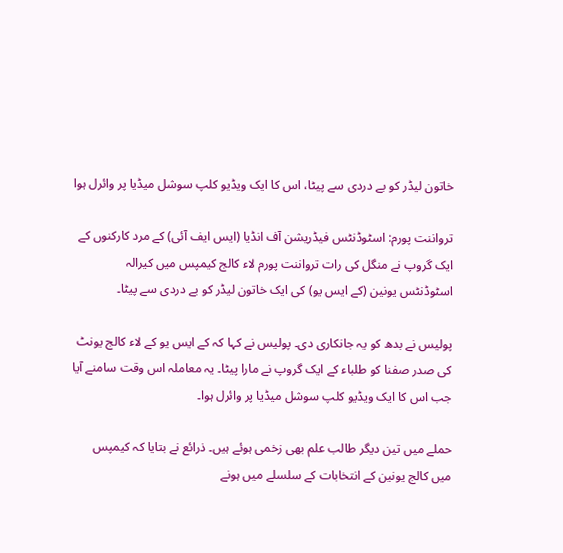خاتون لیڈر کو بے دردی سے پیٹا، اس کا ایک ویڈیو کلپ سوشل میڈیا پر وائرل ہوا

ترواننت پورم: اسٹوڈنٹس فیڈریشن آف انڈیا (ایس ایف آئی) کے مرد کارکنوں کے ایک گروپ نے منگل کی رات ترواننت پورم لاء کالج کیمپس میں کیرالہ اسٹوڈنٹس یونین (کے ایس یو) کی ایک خاتون لیڈر کو بے دردی سے پیٹا۔

پولیس نے بدھ کو یہ جانکاری دی۔ پولیس نے کہا کہ کے ایس یو کے لاء کالج یونٹ کی صدر صفنا کو طلباء کے ایک گروپ نے مارا پیٹا۔ یہ معاملہ اس وقت سامنے آیا جب اس کا ایک ویڈیو کلپ سوشل میڈیا پر وائرل ہوا۔

حملے میں تین دیگر طالب علم بھی زخمی ہوئے ہیں۔ ذرائع نے بتایا کہ کیمپس میں کالج یونین کے انتخابات کے سلسلے میں ہونے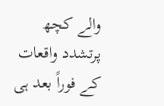والے کچھ پرتشدد واقعات کے فوراً بعد ہی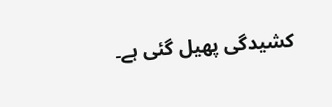کشیدگی پھیل گئی ہے۔